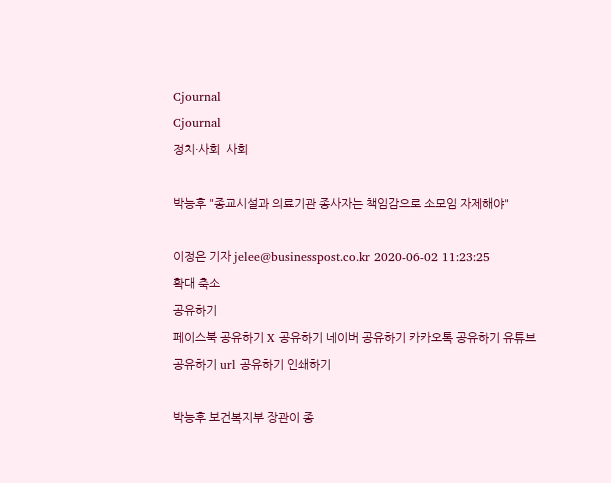Cjournal
Cjournal
정치·사회  사회

박능후 "종교시설과 의료기관 종사자는 책임감으로 소모임 자제해야"

이정은 기자 jelee@businesspost.co.kr 2020-06-02 11:23:25
확대 축소
공유하기
페이스북 공유하기 X 공유하기 네이버 공유하기 카카오톡 공유하기 유튜브 공유하기 url 공유하기 인쇄하기

박능후 보건복지부 장관이 종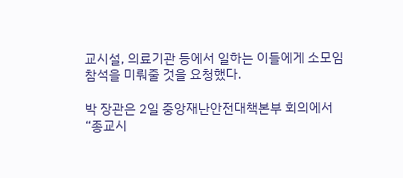교시설, 의료기관 등에서 일하는 이들에게 소모임 참석을 미뤄줄 것을 요청했다.

박 장관은 2일 중앙재난안전대책본부 회의에서 “종교시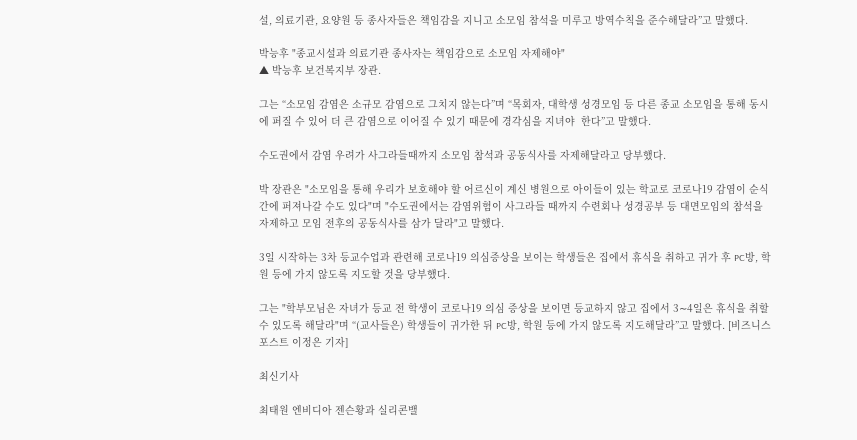설, 의료기관, 요양원 등 종사자들은 책임감을 지니고 소모임 참석을 미루고 방역수칙을 준수해달라”고 말했다.

박능후 "종교시설과 의료기관 종사자는 책임감으로 소모임 자제해야"
▲ 박능후 보건복지부 장관.

그는 “소모임 감염은 소규모 감염으로 그치지 않는다”며 “목회자, 대학생 성경모임 등 다른 종교 소모임을 통해 동시에 퍼질 수 있어 더 큰 감염으로 이어질 수 있기 때문에 경각심을 지녀야  한다”고 말했다.

수도권에서 감염 우려가 사그라들때까지 소모임 참석과 공동식사를 자제해달라고 당부했다.

박 장관은 "소모임을 통해 우리가 보호해야 할 어르신이 계신 병원으로 아이들이 있는 학교로 코로나19 감염이 순식간에 퍼져나갈 수도 있다"며 "수도권에서는 감염위험이 사그라들 때까지 수련회나 성경공부 등 대면모임의 참석을 자제하고 모임 전후의 공동식사를 삼가 달라"고 말했다.

3일 시작하는 3차 등교수업과 관련해 코로나19 의심증상을 보이는 학생들은 집에서 휴식을 취하고 귀가 후 PC방, 학원 등에 가지 않도록 지도할 것을 당부했다.

그는 "학부모님은 자녀가 등교 전 학생이 코로나19 의심 증상을 보이면 등교하지 않고 집에서 3∼4일은 휴식을 취할 수 있도록 해달라"며 “(교사들은) 학생들이 귀가한 뒤 PC방, 학원 등에 가지 않도록 지도해달라”고 말했다. [비즈니스포스트 이정은 기자]

최신기사

최태원 엔비디아 젠슨황과 실리콘밸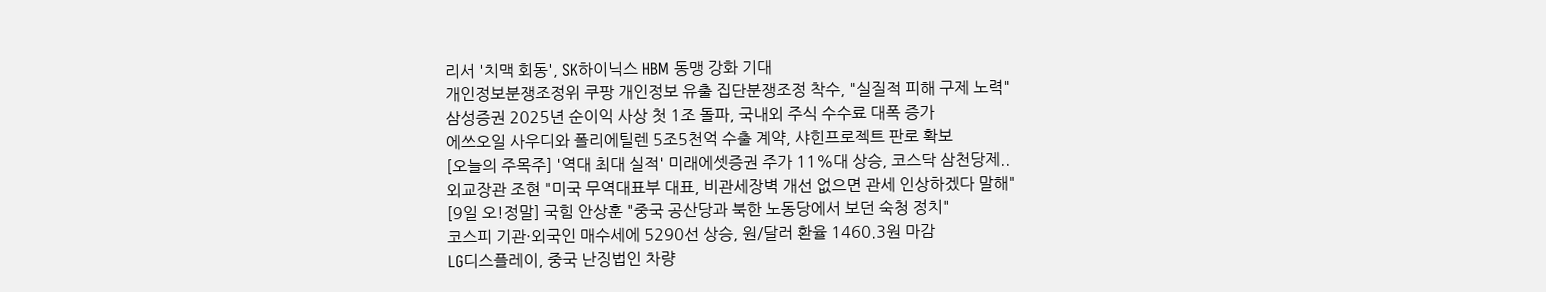리서 '치맥 회동', SK하이닉스 HBM 동맹 강화 기대
개인정보분쟁조정위 쿠팡 개인정보 유출 집단분쟁조정 착수, "실질적 피해 구제 노력"
삼성증권 2025년 순이익 사상 첫 1조 돌파, 국내외 주식 수수료 대폭 증가
에쓰오일 사우디와 폴리에틸렌 5조5천억 수출 계약, 샤힌프로젝트 판로 확보
[오늘의 주목주] '역대 최대 실적' 미래에셋증권 주가 11%대 상승, 코스닥 삼천당제..
외교장관 조현 "미국 무역대표부 대표, 비관세장벽 개선 없으면 관세 인상하겠다 말해"
[9일 오!정말] 국힘 안상훈 "중국 공산당과 북한 노동당에서 보던 숙청 정치"
코스피 기관·외국인 매수세에 5290선 상승, 원/달러 환율 1460.3원 마감
LG디스플레이, 중국 난징법인 차량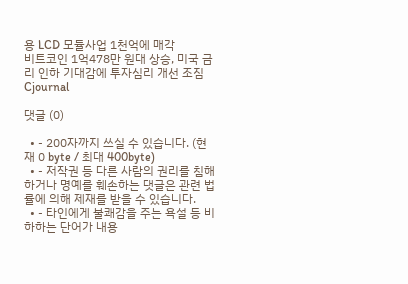용 LCD 모듈사업 1천억에 매각
비트코인 1억478만 원대 상승, 미국 금리 인하 기대감에 투자심리 개선 조짐
Cjournal

댓글 (0)

  • - 200자까지 쓰실 수 있습니다. (현재 0 byte / 최대 400byte)
  • - 저작권 등 다른 사람의 권리를 침해하거나 명예를 훼손하는 댓글은 관련 법률에 의해 제재를 받을 수 있습니다.
  • - 타인에게 불쾌감을 주는 욕설 등 비하하는 단어가 내용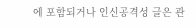에 포함되거나 인신공격성 글은 관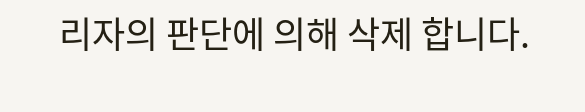리자의 판단에 의해 삭제 합니다.